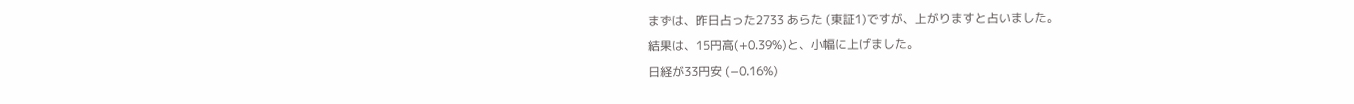まずは、昨日占った2733 あらた (東証1)ですが、上がりますと占いました。
結果は、15円高(+0.39%)と、小幅に上げました。
日経が33円安 (−0.16%)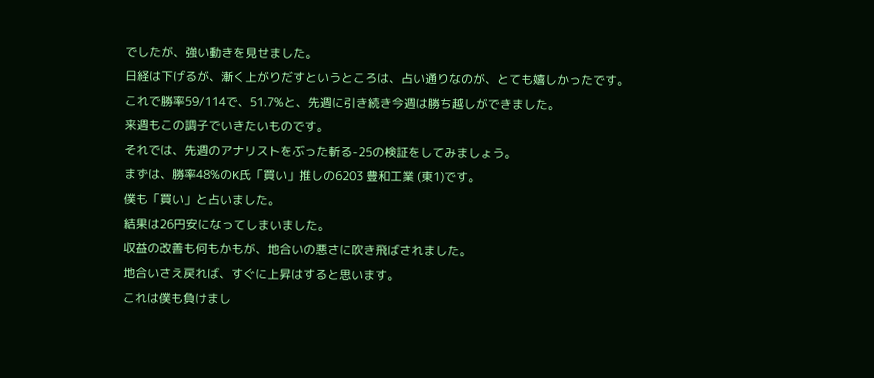でしたが、強い動きを見せました。
日経は下げるが、漸く上がりだすというところは、占い通りなのが、とても嬉しかったです。
これで勝率59/114で、51.7%と、先週に引き続き今週は勝ち越しができました。
来週もこの調子でいきたいものです。
それでは、先週のアナリストをぶった斬る-25の検証をしてみましょう。
まずは、勝率48%のK氏「買い」推しの6203 豊和工業 (東1)です。
僕も「買い」と占いました。
結果は26円安になってしまいました。
収益の改善も何もかもが、地合いの悪さに吹き飛ばされました。
地合いさえ戻れば、すぐに上昇はすると思います。
これは僕も負けまし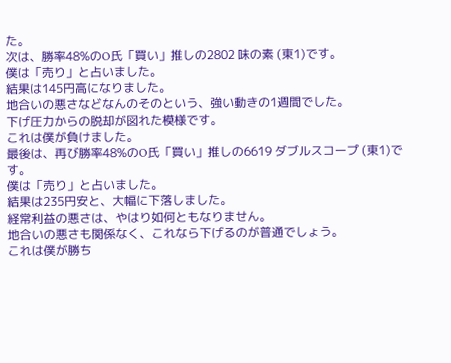た。
次は、勝率48%のO氏「買い」推しの2802 味の素 (東1)です。
僕は「売り」と占いました。
結果は145円高になりました。
地合いの悪さなどなんのそのという、強い動きの1週間でした。
下げ圧力からの脱却が図れた模様です。
これは僕が負けました。
最後は、再び勝率48%のO氏「買い」推しの6619 ダブルスコープ (東1)です。
僕は「売り」と占いました。
結果は235円安と、大幅に下落しました。
経常利益の悪さは、やはり如何ともなりません。
地合いの悪さも関係なく、これなら下げるのが普通でしょう。
これは僕が勝ち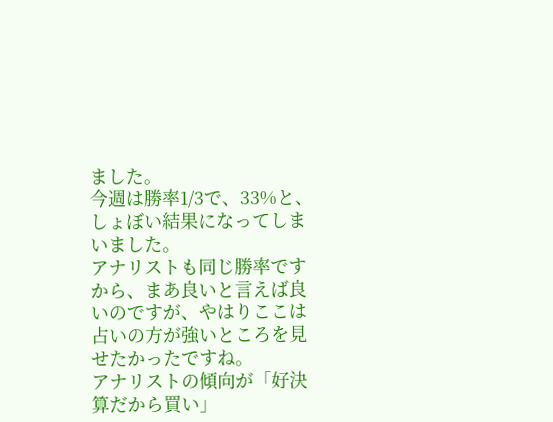ました。
今週は勝率1/3で、33%と、しょぼい結果になってしまいました。
アナリストも同じ勝率ですから、まあ良いと言えば良いのですが、やはりここは占いの方が強いところを見せたかったですね。
アナリストの傾向が「好決算だから買い」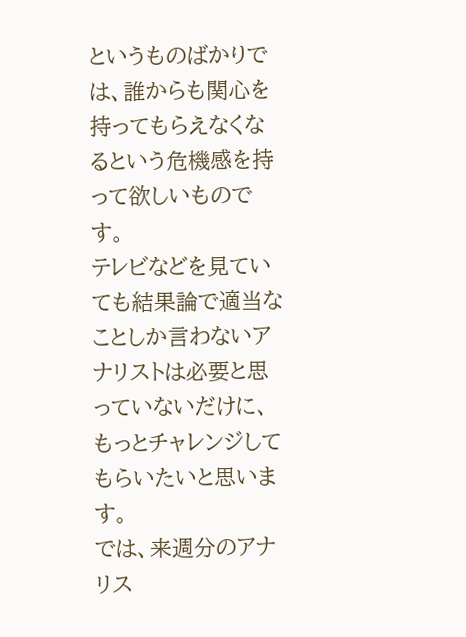というものばかりでは、誰からも関心を持ってもらえなくなるという危機感を持って欲しいものです。
テレビなどを見ていても結果論で適当なことしか言わないアナリストは必要と思っていないだけに、もっとチャレンジしてもらいたいと思います。
では、来週分のアナリス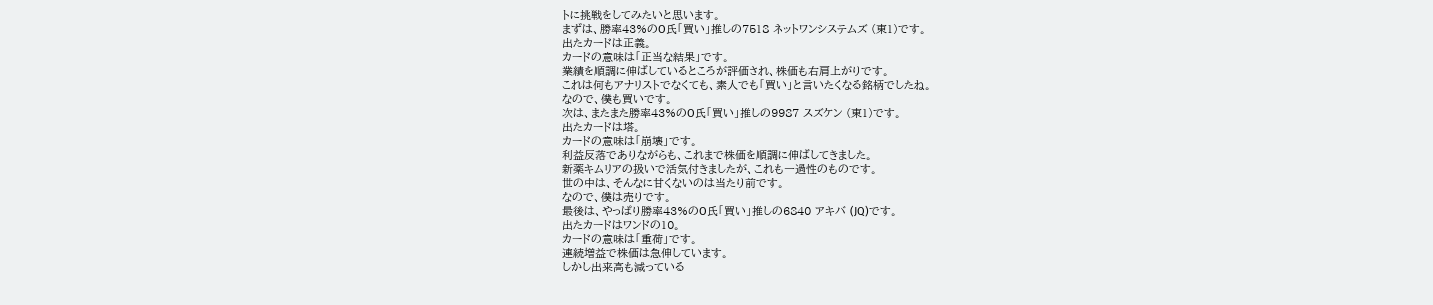トに挑戦をしてみたいと思います。
まずは、勝率43%のO氏「買い」推しの7518 ネットワンシステムズ (東1)です。
出たカードは正義。
カードの意味は「正当な結果」です。
業績を順調に伸ばしているところが評価され、株価も右肩上がりです。
これは何もアナリストでなくても、素人でも「買い」と言いたくなる銘柄でしたね。
なので、僕も買いです。
次は、またまた勝率43%のO氏「買い」推しの9987 スズケン (東1)です。
出たカードは塔。
カードの意味は「崩壊」です。
利益反落でありながらも、これまで株価を順調に伸ばしてきました。
新薬キムリアの扱いで活気付きましたが、これも一過性のものです。
世の中は、そんなに甘くないのは当たり前です。
なので、僕は売りです。
最後は、やっぱり勝率43%のO氏「買い」推しの6840 アキバ (JQ)です。
出たカードはワンドの10。
カードの意味は「重荷」です。
連続増益で株価は急伸しています。
しかし出来高も減っている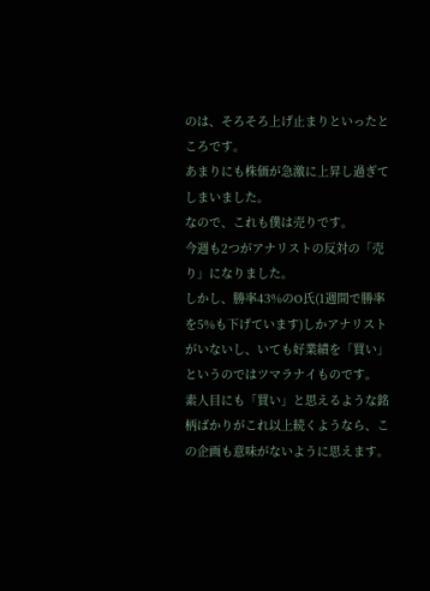のは、そろそろ上げ止まりといったところです。
あまりにも株価が急激に上昇し過ぎてしまいました。
なので、これも僕は売りです。
今週も2つがアナリストの反対の「売り」になりました。
しかし、勝率43%のO氏(1週間で勝率を5%も下げています)しかアナリストがいないし、いても好業績を「買い」というのではツマラナイものです。
素人目にも「買い」と思えるような銘柄ばかりがこれ以上続くようなら、この企画も意味がないように思えます。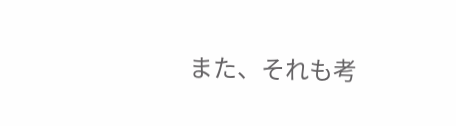また、それも考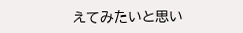えてみたいと思い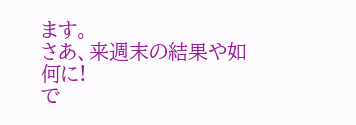ます。
さあ、来週末の結果や如何に!
で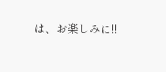は、お楽しみに!!